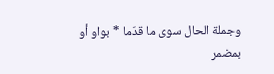وجملة الحال سوى ما قدّما * بواو أو بمضمر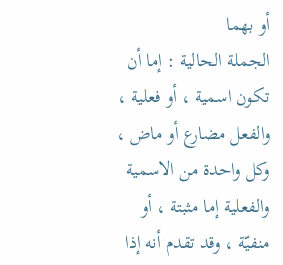أو بهما
الجملة الحالية : إما أن تكون اسمية ، أو فعلية ، والفعل مضارع أو ماض ، وكل واحدة من الاسمية والفعلية إما مثبتة ، أو منفيّة ، وقد تقدم أنه إذا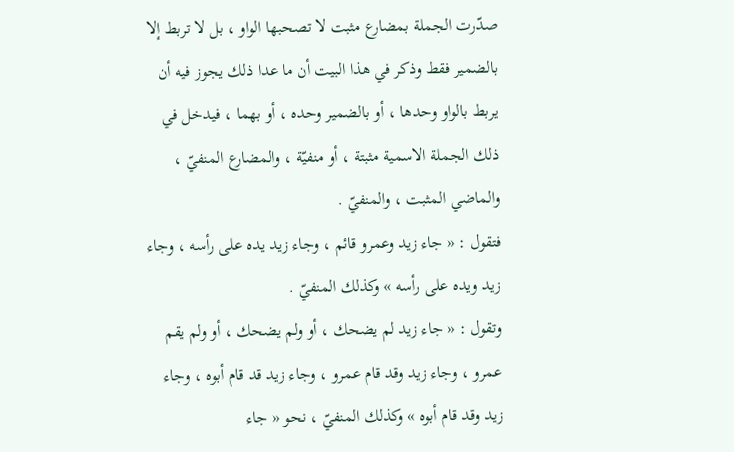صدّرت الجملة بمضارع مثبت لا تصحبها الواو ، بل لا تربط إلا بالضمير فقط وذكر في هذا البيت أن ما عدا ذلك يجوز فيه أن يربط بالواو وحدها ، أو بالضمير وحده ، أو بهما ، فيدخل في ذلك الجملة الاسمية مثبتة ، أو منفيّة ، والمضارع المنفيّ ، والماضي المثبت ، والمنفيّ .
فتقول : « جاء زيد وعمرو قائم ، وجاء زيد يده على رأسه ، وجاء زيد ويده على رأسه » وكذلك المنفيّ .
وتقول : « جاء زيد لم يضحك ، أو ولم يضحك ، أو ولم يقم عمرو ، وجاء زيد وقد قام عمرو ، وجاء زيد قد قام أبوه ، وجاء زيد وقد قام أبوه » وكذلك المنفيّ ، نحو « جاء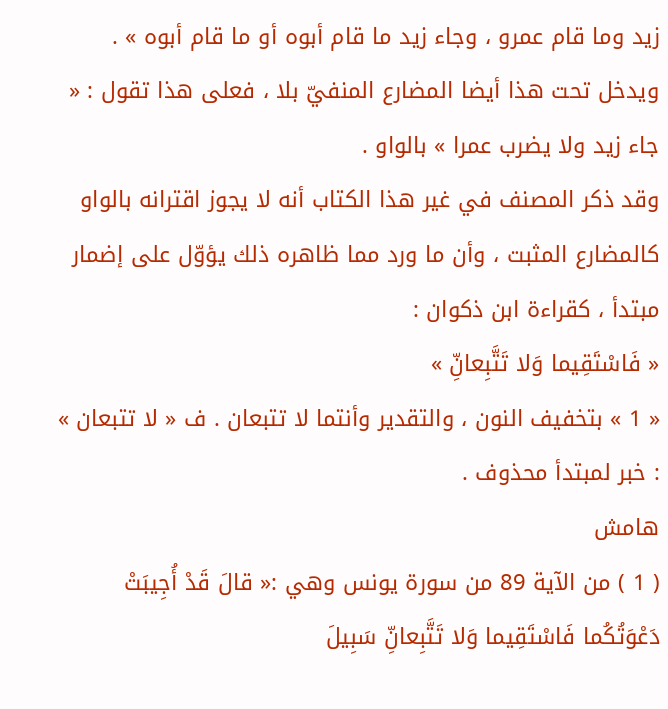زيد وما قام عمرو ، وجاء زيد ما قام أبوه أو ما قام أبوه » .
ويدخل تحت هذا أيضا المضارع المنفيّ بلا ، فعلى هذا تقول : « جاء زيد ولا يضرب عمرا » بالواو .
وقد ذكر المصنف في غير هذا الكتاب أنه لا يجوز اقترانه بالواو كالمضارع المثبت ، وأن ما ورد مما ظاهره ذلك يؤوّل على إضمار مبتدأ ، كقراءة ابن ذكوان :
« فَاسْتَقِيما وَلا تَتَّبِعانِّ »
« 1 » بتخفيف النون ، والتقدير وأنتما لا تتبعان . ف « لا تتبعان » : خبر لمبتدأ محذوف .
هامش
( 1 ) من الآية 89 من سورة يونس وهي :« قالَ قَدْ أُجِيبَتْ دَعْوَتُكُما فَاسْتَقِيما وَلا تَتَّبِعانِّ سَبِيلَ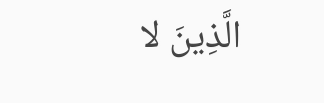الَّذِينَ لا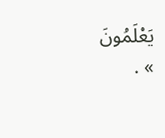يَعْلَمُونَ » .